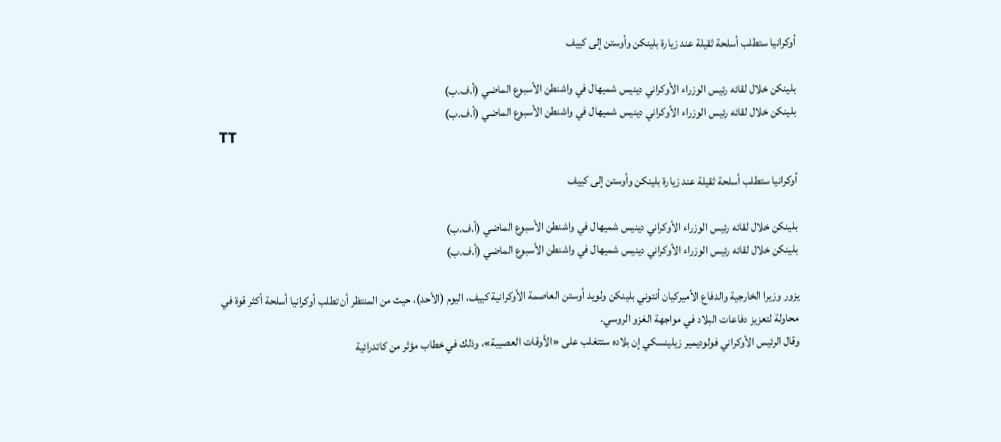أوكرانيا ستطلب أسلحة ثقيلة عند زيارة بلينكن وأوستن إلى كييف

بلينكن خلال لقائه رئيس الوزراء الأوكراني دينيس شميهال في واشنطن الأسبوع الماضي (أ.ف.ب)
بلينكن خلال لقائه رئيس الوزراء الأوكراني دينيس شميهال في واشنطن الأسبوع الماضي (أ.ف.ب)
TT

أوكرانيا ستطلب أسلحة ثقيلة عند زيارة بلينكن وأوستن إلى كييف

بلينكن خلال لقائه رئيس الوزراء الأوكراني دينيس شميهال في واشنطن الأسبوع الماضي (أ.ف.ب)
بلينكن خلال لقائه رئيس الوزراء الأوكراني دينيس شميهال في واشنطن الأسبوع الماضي (أ.ف.ب)

يزور وزيرا الخارجية والدفاع الأميركيان أنتوني بلينكن ولويد أوستن العاصمة الأوكرانية كييف، اليوم (الأحد)، حيث من المنتظر أن تطلب أوكرانيا أسلحة أكثر قوة في محاولة لتعزيز دفاعات البلاد في مواجهة الغزو الروسي.
وقال الرئيس الأوكراني فولوديمير زيلينسكي إن بلاده ستتغلب على «الأوقات العصيبة»، وذلك في خطاب مؤثر من كاتدرائية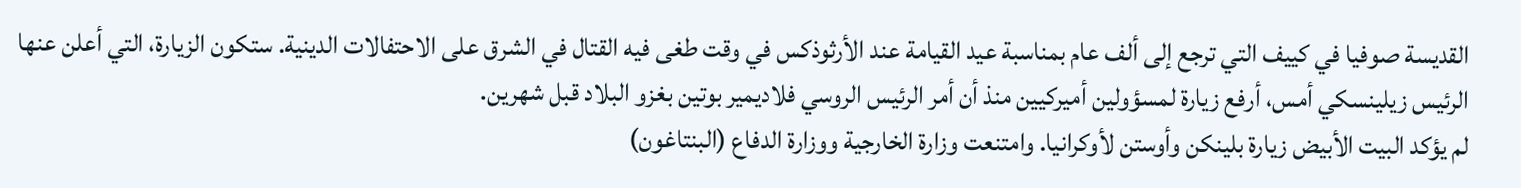القديسة صوفيا في كييف التي ترجع إلى ألف عام بمناسبة عيد القيامة عند الأرثوذكس في وقت طغى فيه القتال في الشرق على الاحتفالات الدينية. ستكون الزيارة، التي أعلن عنها الرئيس زيلينسكي أمس، أرفع زيارة لمسؤولين أميركيين منذ أن أمر الرئيس الروسي فلاديمير بوتين بغزو البلاد قبل شهرين.
لم يؤكد البيت الأبيض زيارة بلينكن وأوستن لأوكرانيا. وامتنعت وزارة الخارجية ووزارة الدفاع (البنتاغون)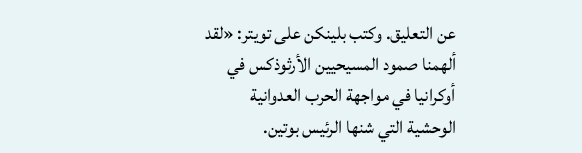عن التعليق. وكتب بلينكن على تويتر: «لقد ألهمنا صمود المسيحيين الأرثوذكس في أوكرانيا في مواجهة الحرب العدوانية الوحشية التي شنها الرئيس بوتين.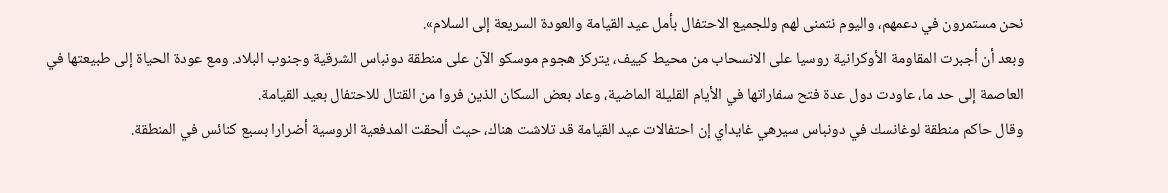نحن مستمرون في دعمهم، واليوم نتمنى لهم وللجميع الاحتفال بأمل عيد القيامة والعودة السريعة إلى السلام».
وبعد أن أجبرت المقاومة الأوكرانية روسيا على الانسحاب من محيط كييف، يتركز هجوم موسكو الآن على منطقة دونباس الشرقية وجنوب البلاد. ومع عودة الحياة إلى طبيعتها في العاصمة إلى حد ما، عاودت دول عدة فتح سفاراتها في الأيام القليلة الماضية، وعاد بعض السكان الذين فروا من القتال للاحتفال بعيد القيامة.
وقال حاكم منطقة لوغانسك في دونباس سيرهي غايداي إن احتفالات عيد القيامة قد تلاشت هناك، حيث ألحقت المدفعية الروسية أضرارا بسبع كنائس في المنطقة.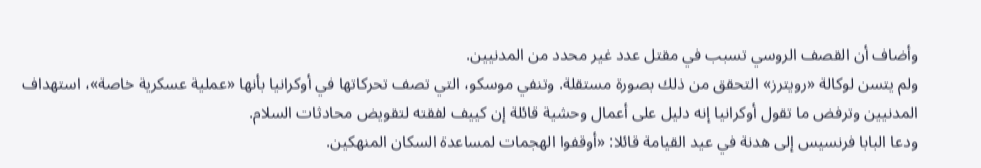وأضاف أن القصف الروسي تسبب في مقتل عدد غير محدد من المدنيين.
ولم يتسن لوكالة «رويترز» التحقق من ذلك بصورة مستقلة. وتنفي موسكو، التي تصف تحركاتها في أوكرانيا بأنها «عملية عسكرية خاصة»، استهداف المدنيين وترفض ما تقول أوكرانيا إنه دليل على أعمال وحشية قائلة إن كييف لفقته لتقويض محادثات السلام.
ودعا البابا فرنسيس إلى هدنة في عيد القيامة قائلا: «أوقفوا الهجمات لمساعدة السكان المنهكين.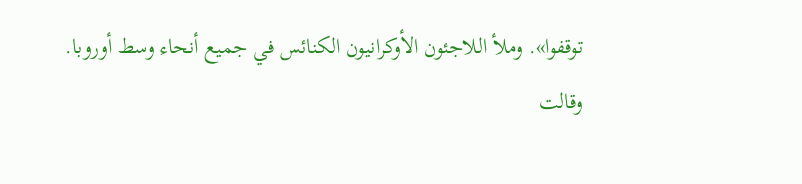توقفوا». وملأ اللاجئون الأوكرانيون الكنائس في جميع أنحاء وسط أوروبا.
وقالت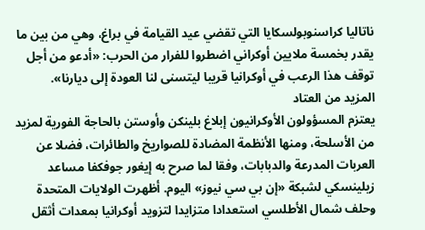ناتاليا كراسنوبولسكايا التي تقضي عيد القيامة في براغ، وهي من بين ما يقدر بخمسة ملايين أوكراني اضطروا للفرار من الحرب: «أدعو من أجل توقف هذا الرعب في أوكرانيا قريبا ليتسنى لنا العودة إلى ديارنا».
المزيد من العتاد
يعتزم المسؤولون الأوكرانيون إبلاغ بلينكن وأوستن بالحاجة الفورية لمزيد من الأسلحة، ومنها الأنظمة المضادة للصواريخ والطائرات، فضلا عن العربات المدرعة والدبابات، وفقا لما صرح به إيغور جوفكفا مساعد زيلينسكي لشبكة «إن بي سي نيوز» اليوم. أظهرت الولايات المتحدة وحلف شمال الأطلسي استعدادا متزايدا لتزويد أوكرانيا بمعدات أثقل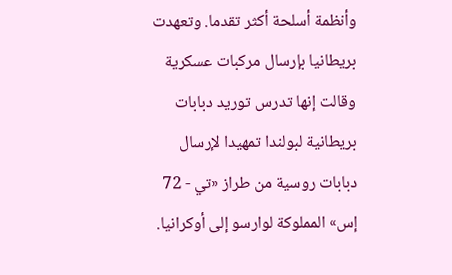وأنظمة أسلحة أكثر تقدما. وتعهدت بريطانيا بإرسال مركبات عسكرية وقالت إنها تدرس توريد دبابات بريطانية لبولندا تمهيدا لإرسال دبابات روسية من طراز «تي - 72 إس» المملوكة لوارسو إلى أوكرانيا.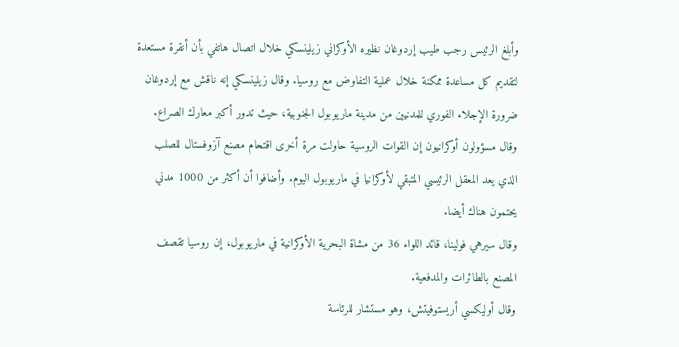وأبلغ الرئيس رجب طيب إردوغان نظيره الأوكراني زيلينسكي خلال اتصال هاتفي بأن أنقرة مستعدة لتقديم كل مساعدة ممكنة خلال عملية التفاوض مع روسيا. وقال زيلينسكي إنه ناقش مع إردوغان ضرورة الإجلاء الفوري للمدنيين من مدينة ماريوبول الجنوبية، حيث تدور أكبر معارك الصراع.
وقال مسؤولون أوكرانيون إن القوات الروسية حاولت مرة أخرى اقتحام مصنع آزوفستال للصلب الذي يعد المعقل الرئيسي المتبقي لأوكرانيا في ماريوبول اليوم. وأضافوا أن أكثر من 1000 مدني يحتمون هناك أيضا.
وقال سيرهي فولينا، قائد اللواء 36 من مشاة البحرية الأوكرانية في ماريوبول، إن روسيا تقصف المصنع بالطائرات والمدفعية.
وقال أوليكسي أريستوفيتش، وهو مستشار للرئاسة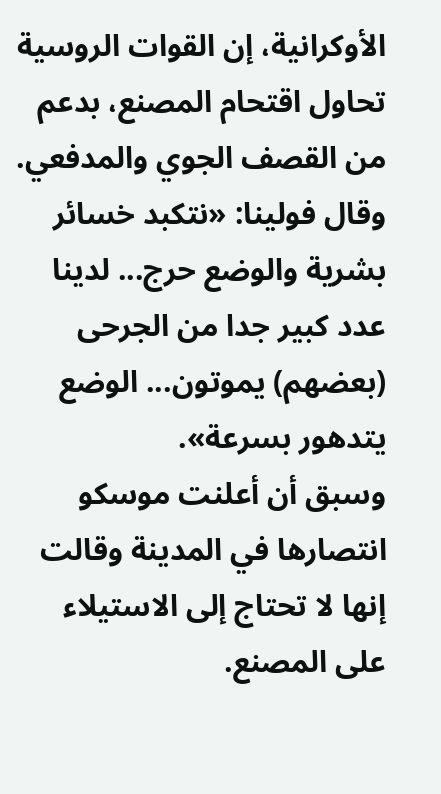الأوكرانية، إن القوات الروسية تحاول اقتحام المصنع، بدعم من القصف الجوي والمدفعي.
وقال فولينا: «نتكبد خسائر بشرية والوضع حرج... لدينا عدد كبير جدا من الجرحى (بعضهم) يموتون... الوضع يتدهور بسرعة».
وسبق أن أعلنت موسكو انتصارها في المدينة وقالت إنها لا تحتاج إلى الاستيلاء على المصنع.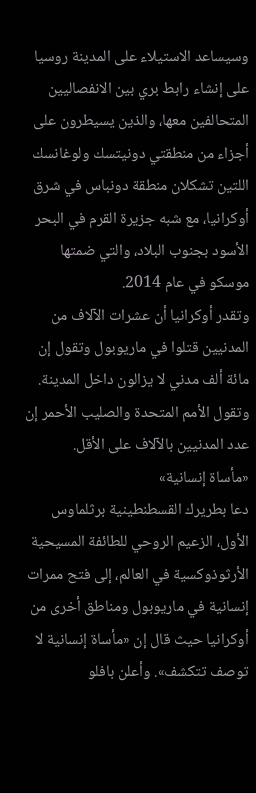وسيساعد الاستيلاء على المدينة روسيا على إنشاء رابط بري بين الانفصاليين المتحالفين معها، والذين يسيطرون على أجزاء من منطقتي دونيتسك ولوغانسك اللتين تشكلان منطقة دونباس في شرق أوكرانيا، مع شبه جزيرة القرم في البحر الأسود بجنوب البلاد، والتي ضمتها موسكو في عام 2014.
وتقدر أوكرانيا أن عشرات الآلاف من المدنيين قتلوا في ماريوبول وتقول إن مائة ألف مدني لا يزالون داخل المدينة. وتقول الأمم المتحدة والصليب الأحمر إن عدد المدنيين بالآلاف على الأقل.
«مأساة إنسانية»
دعا بطريرك القسطنطينية برثلماوس الأول، الزعيم الروحي للطائفة المسيحية الأرثوذوكسية في العالم، إلى فتح ممرات إنسانية في ماريوبول ومناطق أخرى من أوكرانيا حيث قال إن «مأساة إنسانية لا توصف تتكشف». وأعلن بافلو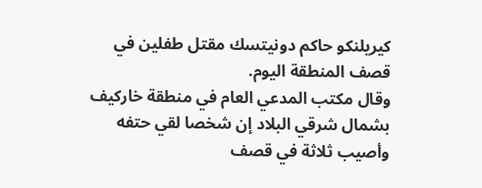كيريلنكو حاكم دونيتسك مقتل طفلين في قصف المنطقة اليوم.
وقال مكتب المدعي العام في منطقة خاركيف بشمال شرقي البلاد إن شخصا لقي حتفه وأصيب ثلاثة في قصف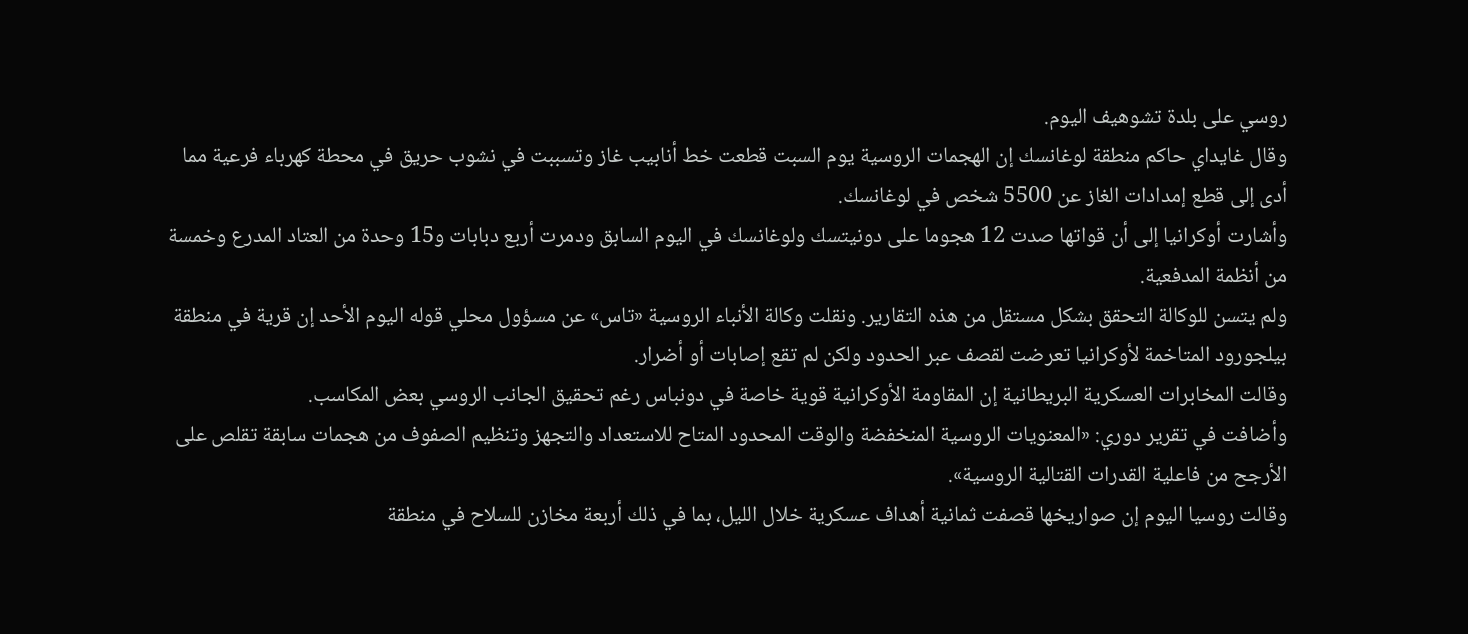روسي على بلدة تشوهيف اليوم.
وقال غايداي حاكم منطقة لوغانسك إن الهجمات الروسية يوم السبت قطعت خط أنابيب غاز وتسببت في نشوب حريق في محطة كهرباء فرعية مما أدى إلى قطع إمدادات الغاز عن 5500 شخص في لوغانسك.
وأشارت أوكرانيا إلى أن قواتها صدت 12 هجوما على دونيتسك ولوغانسك في اليوم السابق ودمرت أربع دبابات و15 وحدة من العتاد المدرع وخمسة من أنظمة المدفعية.
ولم يتسن للوكالة التحقق بشكل مستقل من هذه التقارير. ونقلت وكالة الأنباء الروسية «تاس» عن مسؤول محلي قوله اليوم الأحد إن قرية في منطقة بيلجورود المتاخمة لأوكرانيا تعرضت لقصف عبر الحدود ولكن لم تقع إصابات أو أضرار.
وقالت المخابرات العسكرية البريطانية إن المقاومة الأوكرانية قوية خاصة في دونباس رغم تحقيق الجانب الروسي بعض المكاسب.
وأضافت في تقرير دوري: «المعنويات الروسية المنخفضة والوقت المحدود المتاح للاستعداد والتجهز وتنظيم الصفوف من هجمات سابقة تقلص على الأرجح من فاعلية القدرات القتالية الروسية».
وقالت روسيا اليوم إن صواريخها قصفت ثمانية أهداف عسكرية خلال الليل، بما في ذلك أربعة مخازن للسلاح في منطقة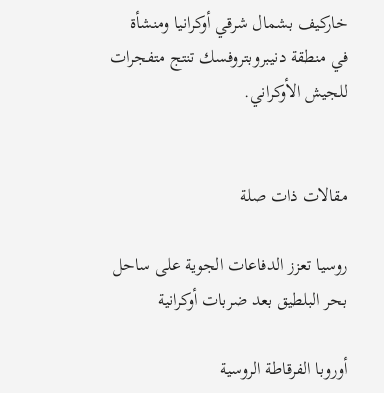خاركيف بشمال شرقي أوكرانيا ومنشأة في منطقة دنيبروبتروفسك تنتج متفجرات للجيش الأوكراني.


مقالات ذات صلة

روسيا تعزز الدفاعات الجوية على ساحل بحر البلطيق بعد ضربات أوكرانية

أوروبا الفرقاطة الروسية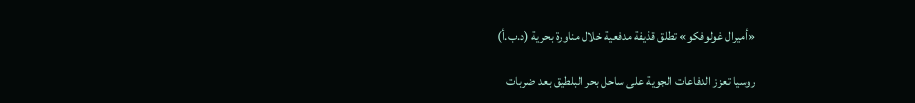«أميرال غولوفكو» تطلق قذيفة مدفعية خلال مناورة بحرية (د.ب.أ)

روسيا تعزز الدفاعات الجوية على ساحل بحر البلطيق بعد ضربات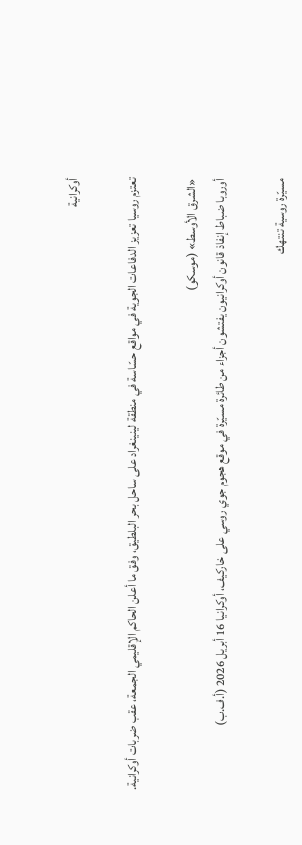أوكرانية

تعتزم روسيا تعزيز الدفاعات الجوية في مواقع حسّاسة في منطقة لينينغراد على ساحل بحر البلطيق، وفق ما أعلن الحاكم الإقليمي الجمعة، عقب ضربات أوكرانية.

«الشرق الأوسط» (موسكو)
أوروبا ضباط إنفاذ قانون أوكرانيون يفتشون أجزاء من طائرة مسيّرة في موقع هجوم جوي روسي على خاركيف، أوكرانيا 16 أبريل 2026 (أ.ف.ب)

مسيّرة روسية تنتهك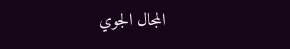المجال الجوي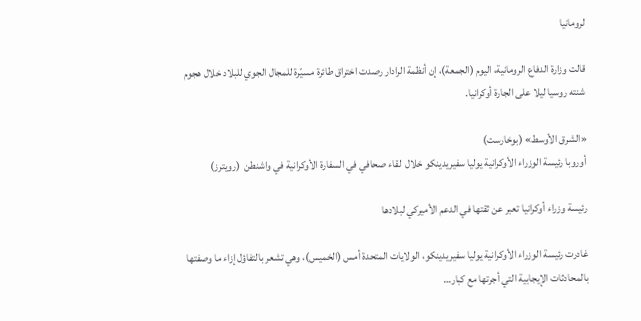لرومانيا

قالت وزارة الدفاع الرومانية، اليوم (الجمعة)، إن أنظمة الرادار رصدت اختراق طائرة مسيّرة للمجال الجوي للبلاد خلال هجوم شنته روسيا ليلا على الجارة أوكرانيا.

«الشرق الأوسط» (بوخارست)
أوروبا رئيسة الوزراء الأوكرانية يوليا سفيريدينكو خلال  لقاء صحافي في السفارة الأوكرانية في واشنطن  (رويترز)

رئيسة وزراء أوكرانيا تعبر عن ثقتها في الدعم الأميركي لبلادها

غادرت رئيسة الوزراء الأوكرانية يوليا سفيريدينكو، الولايات المتحدة أمس (الخميس)، وهي تشعر بالتفاؤل إزاء ما وصفتها بالمحادثات الإيجابية التي أجرتها مع كبار…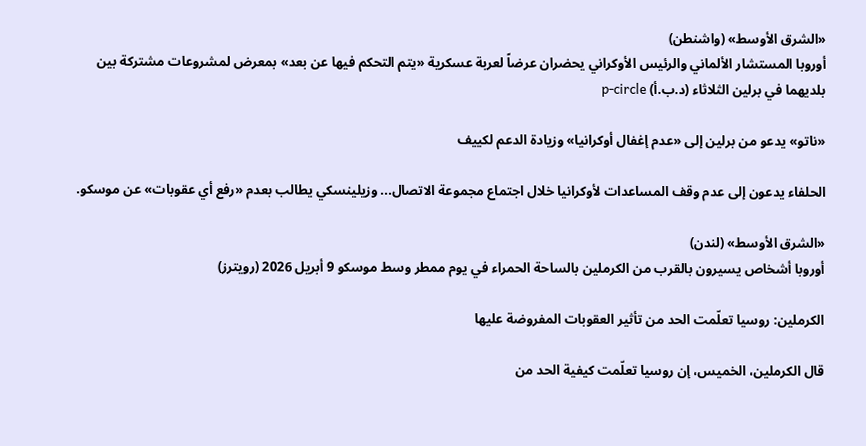«الشرق الأوسط» (واشنطن)
أوروبا المستشار الألماني والرئيس الأوكراني يحضران عرضاً لعربة عسكرية «يتم التحكم فيها عن بعد» بمعرض لمشروعات مشتركة بين بلديهما في برلين الثلاثاء (د.ب.أ) p-circle

«ناتو» يدعو من برلين إلى «عدم إغفال أوكرانيا» وزيادة الدعم لكييف

الحلفاء يدعون إلى عدم وقف المساعدات لأوكرانيا خلال اجتماع مجموعة الاتصال... وزيلينسكي يطالب بعدم «رفع أي عقوبات» عن موسكو.

«الشرق الأوسط» (لندن)
أوروبا أشخاص يسيرون بالقرب من الكرملين بالساحة الحمراء في يوم ممطر وسط موسكو 9 أبريل 2026 (رويترز)

الكرملين: روسيا تعلّمت الحد من تأثير العقوبات المفروضة عليها

قال الكرملين، الخميس، إن روسيا تعلّمت كيفية الحد من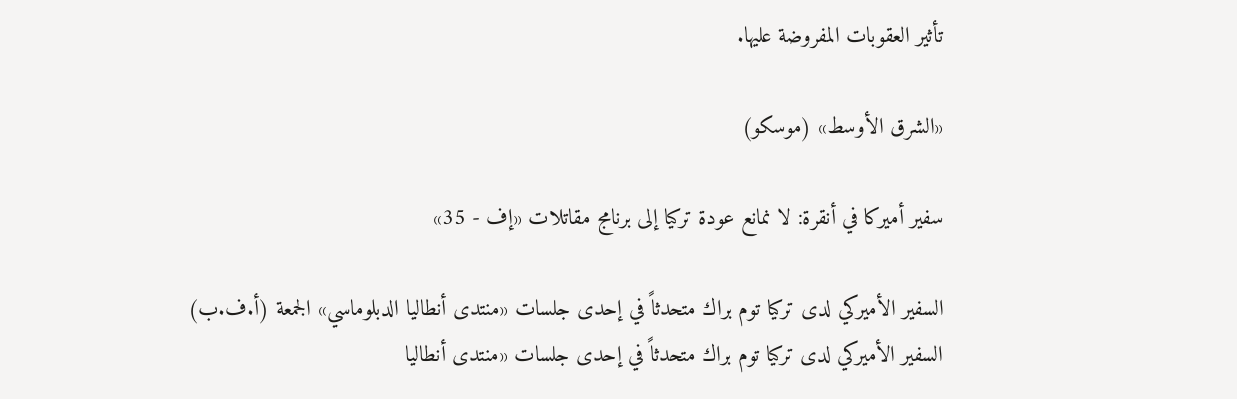تأثير العقوبات المفروضة عليها.

«الشرق الأوسط» (موسكو)

سفير أميركا في أنقرة: لا نمانع عودة تركيا إلى برنامج مقاتلات «إف - 35»

السفير الأميركي لدى تركيا توم براك متحدثاً في إحدى جلسات «منتدى أنطاليا الدبلوماسي» الجمعة (أ.ف.ب)
السفير الأميركي لدى تركيا توم براك متحدثاً في إحدى جلسات «منتدى أنطاليا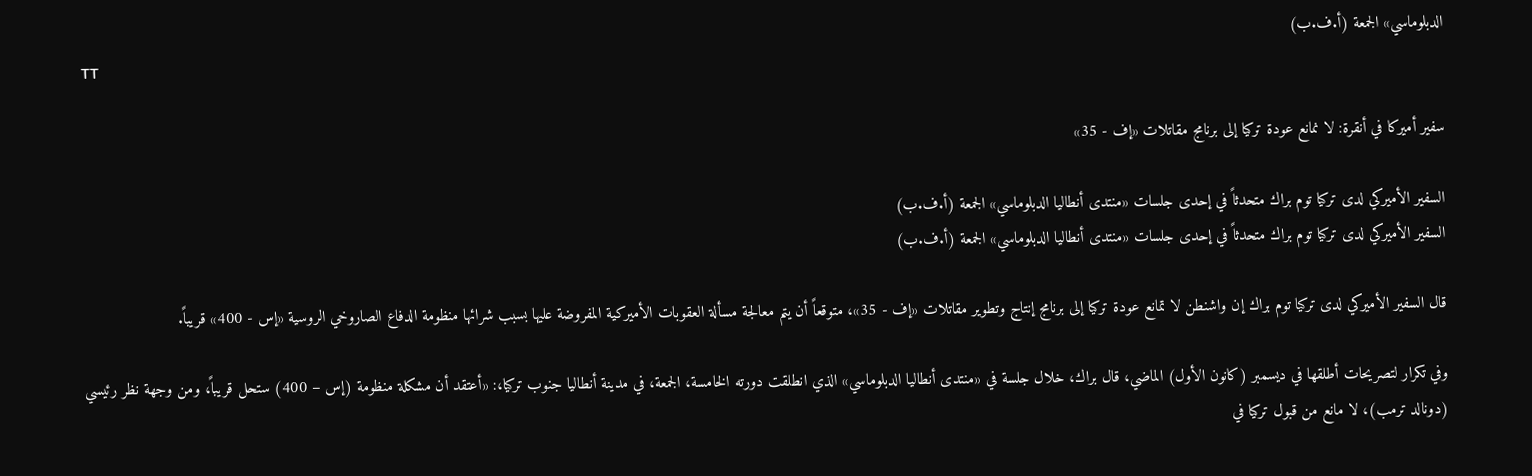الدبلوماسي» الجمعة (أ.ف.ب)
TT

سفير أميركا في أنقرة: لا نمانع عودة تركيا إلى برنامج مقاتلات «إف - 35»

السفير الأميركي لدى تركيا توم براك متحدثاً في إحدى جلسات «منتدى أنطاليا الدبلوماسي» الجمعة (أ.ف.ب)
السفير الأميركي لدى تركيا توم براك متحدثاً في إحدى جلسات «منتدى أنطاليا الدبلوماسي» الجمعة (أ.ف.ب)

قال السفير الأميركي لدى تركيا توم براك إن واشنطن لا تمانع عودة تركيا إلى برنامج إنتاج وتطوير مقاتلات «إف - 35»، متوقعاً أن يتم معالجة مسألة العقوبات الأميركية المفروضة عليها بسبب شرائها منظومة الدفاع الصاروخي الروسية «إس - 400» قريباً.

وفي تكرار لتصريحات أطلقها في ديسمبر (كانون الأول) الماضي، قال براك، خلال جلسة في «منتدى أنطاليا الدبلوماسي» الذي انطلقت دورته الخامسة، الجمعة، في مدينة أنطاليا جنوب تركيا،: «أعتقد أن مشكلة منظومة (إس – 400) ستحل قريباً، ومن وجهة نظر رئيسي (دونالد ترمب)، لا مانع من قبول تركيا في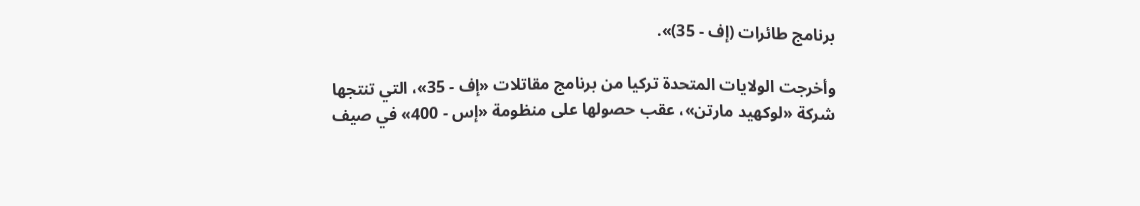برنامج طائرات (إف - 35)».

وأخرجت الولايات المتحدة تركيا من برنامج مقاتلات «إف - 35»، التي تنتجها شركة «لوكهيد مارتن»، عقب حصولها على منظومة «إس - 400» في صيف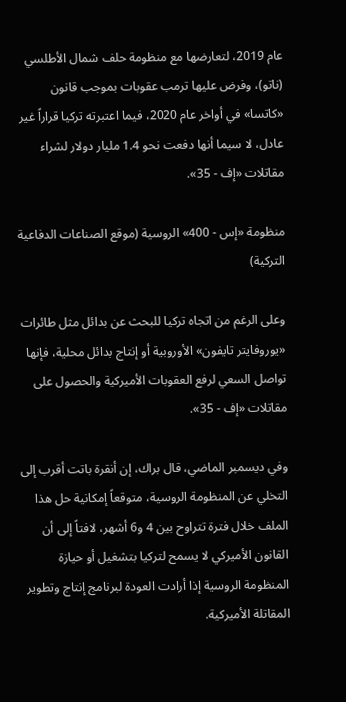عام 2019، لتعارضها مع منظومة حلف شمال الأطلسي (ناتو)، وفرض عليها ترمب عقوبات بموجب قانون «كاتسا» في أواخر عام 2020، فيما اعتبرته تركيا قراراً غير عادل، لا سيما أنها دفعت نحو 1.4 مليار دولار لشراء مقاتلات «إف - 35».

منظومة «إس - 400» الروسية (موقع الصناعات الدفاعية التركية)

وعلى الرغم من اتجاه تركيا للبحث عن بدائل مثل طائرات «يوروفايتر تايفون» الأوروبية أو إنتاج بدائل محلية، فإنها تواصل السعي لرفع العقوبات الأميركية والحصول على مقاتلات «إف - 35».

وفي ديسمبر الماضي، قال براك، إن أنقرة باتت أقرب إلى التخلي عن المنظومة الروسية، متوقعاً إمكانية حل هذا الملف خلال فترة تتراوح بين 4 و6 أشهر، لافتاً إلى أن القانون الأميركي لا يسمح لتركيا بتشغيل أو حيازة المنظومة الروسية إذا أرادت العودة لبرنامج إنتاج وتطوير المقاتلة الأميركية.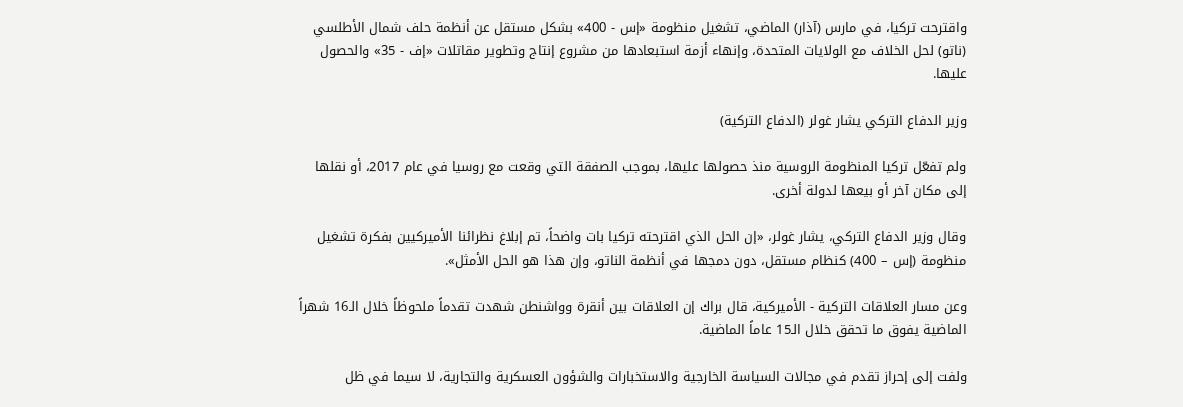واقترحت تركيا، في مارس (آذار) الماضي، تشغيل منظومة «إس - 400» بشكل مستقل عن أنظمة حلف شمال الأطلسي (ناتو) لحل الخلاف مع الولايات المتحدة، وإنهاء أزمة استبعادها من مشروع إنتاج وتطوير مقاتلات «إف - 35» والحصول عليها.

وزير الدفاع التركي يشار غولر (الدفاع التركية)

ولم تفعّل تركيا المنظومة الروسية منذ حصولها عليها، بموجب الصفقة التي وقعت مع روسيا في عام 2017، أو نقلها إلى مكان آخر أو بيعها لدولة أخرى.

وقال وزير الدفاع التركي، يشار غولر، «إن الحل الذي اقترحته تركيا بات واضحاً، تم إبلاغ نظرائنا الأميركيين بفكرة تشغيل منظومة (إس – 400) كنظام مستقل، دون دمجها في أنظمة الناتو، وإن هذا هو الحل الأمثل».

وعن مسار العلاقات التركية - الأميركية، قال براك إن العلاقات بين أنقرة وواشنطن شهدت تقدماً ملحوظاً خلال الـ16 شهراً الماضية يفوق ما تحقق خلال الـ15 عاماً الماضية.

ولفت إلى إحراز تقدم في مجالات السياسة الخارجية والاستخبارات والشؤون العسكرية والتجارية، لا سيما في ظل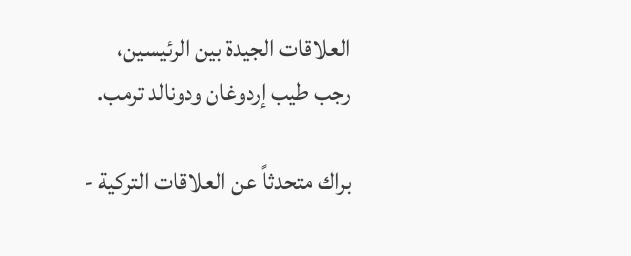العلاقات الجيدة بين الرئيسين، رجب طيب إردوغان ودونالد ترمب.

براك متحدثاً عن العلاقات التركية -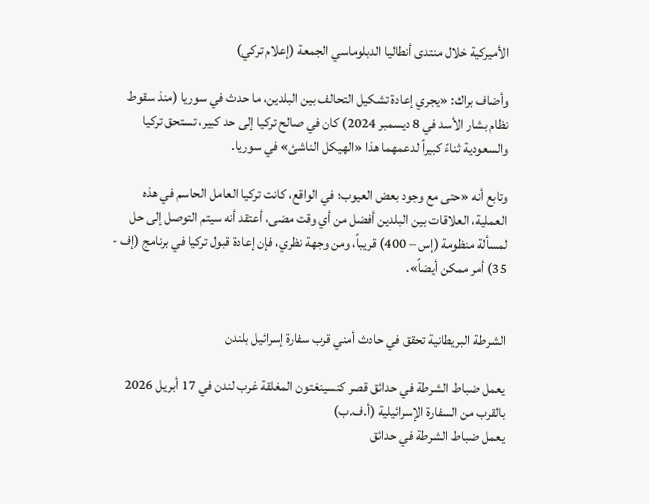الأميركية خلال منتدى أنطاليا الدبلوماسي الجمعة (إعلام تركي)

وأضاف براك: «يجري إعادة تشكيل التحالف بين البلدين، ما حدث في سوريا (منذ سقوط نظام بشار الأسد في 8 ديسمبر 2024) كان في صالح تركيا إلى حد كبير، تستحق تركيا والسعودية ثناءً كبيراً لدعمهما هذا «الهيكل الناشئ» في سوريا.

وتابع أنه «حتى مع وجود بعض العيوب؛ في الواقع، كانت تركيا العامل الحاسم في هذه العملية، العلاقات بين البلدين أفضل من أي وقت مضى، أعتقد أنه سيتم التوصل إلى حل لمسألة منظومة (إس – 400) قريباً، ومن وجهة نظري، فإن إعادة قبول تركيا في برنامج (إف - 35) أمر ممكن أيضاً».


الشرطة البريطانية تحقق في حادث أمني قرب سفارة إسرائيل بلندن

يعمل ضباط الشرطة في حدائق قصر كنسينغتون المغلقة غرب لندن في 17 أبريل 2026 بالقرب من السفارة الإسرائيلية (أ.ف.ب)
يعمل ضباط الشرطة في حدائق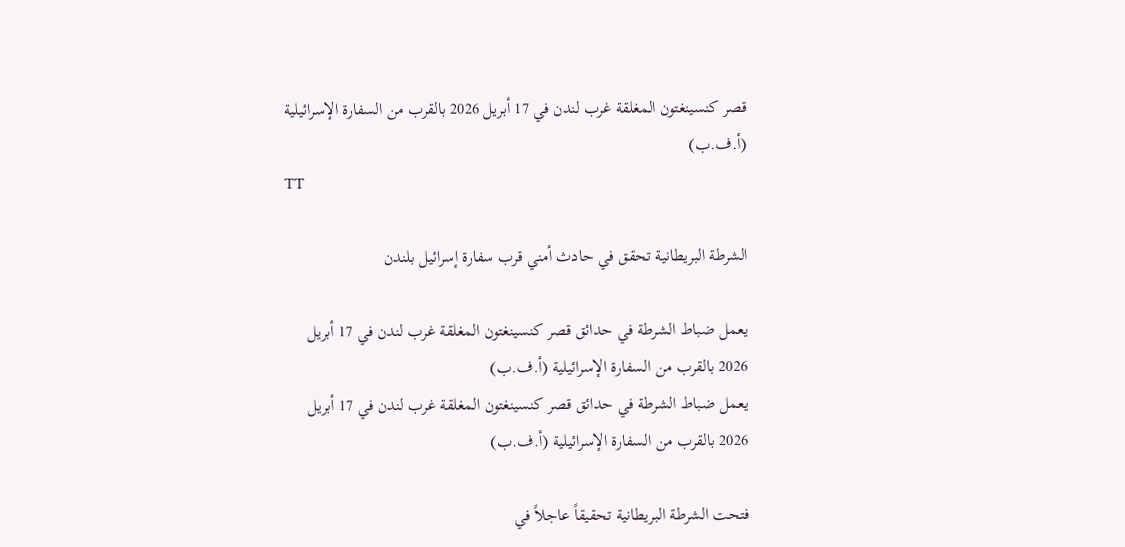قصر كنسينغتون المغلقة غرب لندن في 17 أبريل 2026 بالقرب من السفارة الإسرائيلية (أ.ف.ب)
TT

الشرطة البريطانية تحقق في حادث أمني قرب سفارة إسرائيل بلندن

يعمل ضباط الشرطة في حدائق قصر كنسينغتون المغلقة غرب لندن في 17 أبريل 2026 بالقرب من السفارة الإسرائيلية (أ.ف.ب)
يعمل ضباط الشرطة في حدائق قصر كنسينغتون المغلقة غرب لندن في 17 أبريل 2026 بالقرب من السفارة الإسرائيلية (أ.ف.ب)

فتحت الشرطة البريطانية تحقيقاً عاجلاً في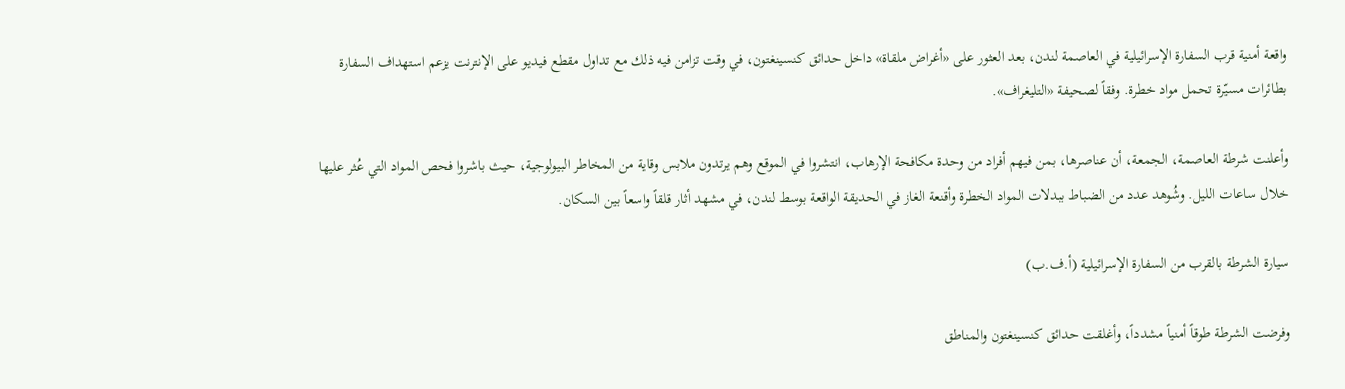واقعة أمنية قرب السفارة الإسرائيلية في العاصمة لندن، بعد العثور على «أغراض ملقاة» داخل حدائق كنسينغتون، في وقت تزامن فيه ذلك مع تداول مقطع فيديو على الإنترنت يزعم استهداف السفارة بطائرات مسيّرة تحمل مواد خطرة. وفقاً لصحيفة «التليغراف».

وأعلنت شرطة العاصمة، الجمعة، أن عناصرها، بمن فيهم أفراد من وحدة مكافحة الإرهاب، انتشروا في الموقع وهم يرتدون ملابس وقاية من المخاطر البيولوجية، حيث باشروا فحص المواد التي عُثر عليها خلال ساعات الليل. وشُوهد عدد من الضباط ببدلات المواد الخطرة وأقنعة الغاز في الحديقة الواقعة بوسط لندن، في مشهد أثار قلقاً واسعاً بين السكان.

سيارة الشرطة بالقرب من السفارة الإسرائيلية (أ.ف.ب)

وفرضت الشرطة طوقاً أمنياً مشدداً، وأغلقت حدائق كنسينغتون والمناطق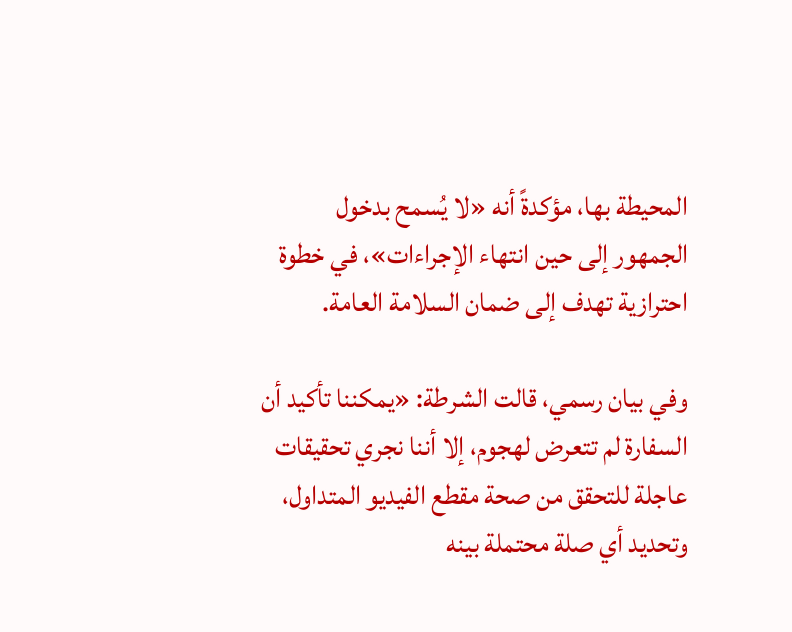المحيطة بها، مؤكدةً أنه «لا يُسمح بدخول الجمهور إلى حين انتهاء الإجراءات»، في خطوة احترازية تهدف إلى ضمان السلامة العامة.

وفي بيان رسمي، قالت الشرطة: «يمكننا تأكيد أن السفارة لم تتعرض لهجوم، إلا أننا نجري تحقيقات عاجلة للتحقق من صحة مقطع الفيديو المتداول، وتحديد أي صلة محتملة بينه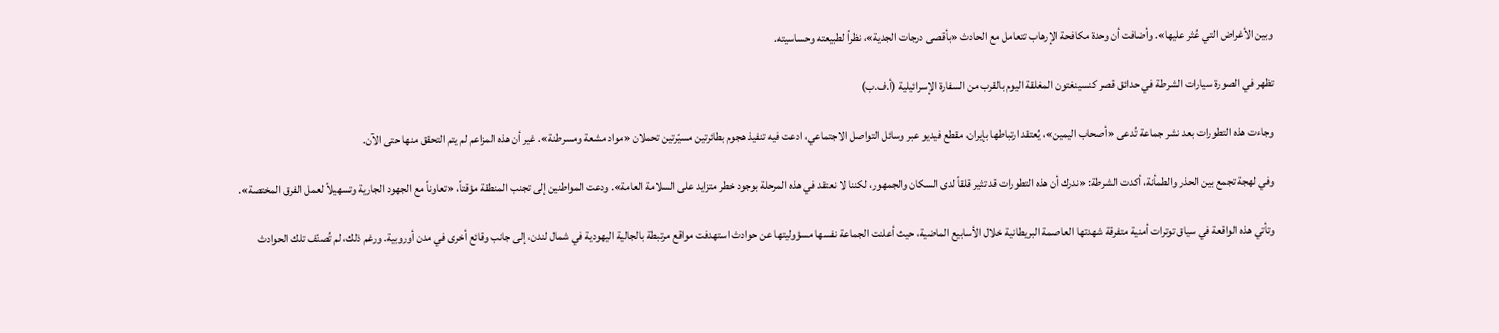وبين الأغراض التي عُثر عليها». وأضافت أن وحدة مكافحة الإرهاب تتعامل مع الحادث «بأقصى درجات الجدية»، نظراً لطبيعته وحساسيته.

تظهر في الصورة سيارات الشرطة في حدائق قصر كنسينغتون المغلقة اليوم بالقرب من السفارة الإسرائيلية (أ.ف.ب)

وجاءت هذه التطورات بعد نشر جماعة تُدعى «أصحاب اليمين»، يُعتقد ارتباطها بإيران، مقطع فيديو عبر وسائل التواصل الاجتماعي، ادعت فيه تنفيذ هجوم بطائرتين مسيّرتين تحملان «مواد مشعة ومسرطنة». غير أن هذه المزاعم لم يتم التحقق منها حتى الآن.

وفي لهجة تجمع بين الحذر والطمأنة، أكدت الشرطة: «ندرك أن هذه التطورات قد تثير قلقاً لدى السكان والجمهور، لكننا لا نعتقد في هذه المرحلة بوجود خطر متزايد على السلامة العامة». ودعت المواطنين إلى تجنب المنطقة مؤقتاً، «تعاوناً مع الجهود الجارية وتسهيلاً لعمل الفرق المختصة».

وتأتي هذه الواقعة في سياق توترات أمنية متفرقة شهدتها العاصمة البريطانية خلال الأسابيع الماضية، حيث أعلنت الجماعة نفسها مسؤوليتها عن حوادث استهدفت مواقع مرتبطة بالجالية اليهودية في شمال لندن، إلى جانب وقائع أخرى في مدن أوروبية. ورغم ذلك، لم تُصنّف تلك الحوادث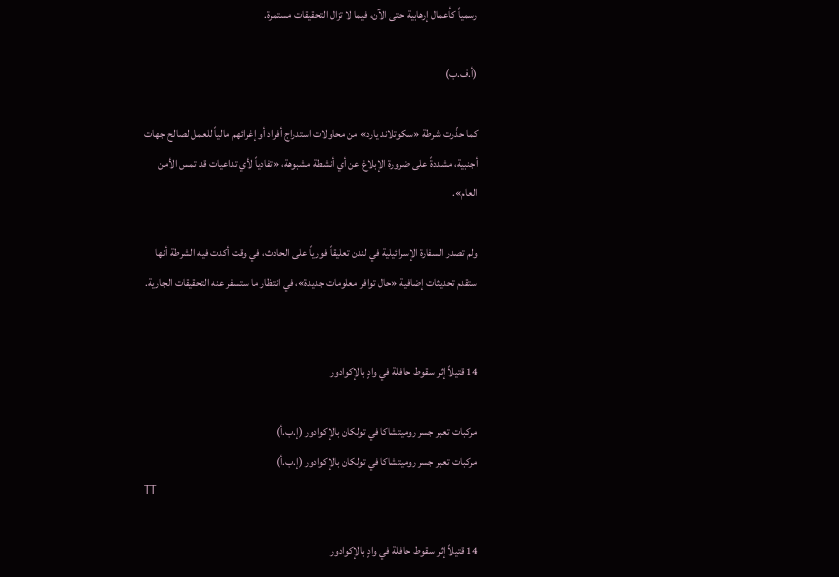رسمياً كأعمال إرهابية حتى الآن، فيما لا تزال التحقيقات مستمرة.

(أ.ف.ب)

كما حذّرت شرطة «سكوتلاند يارد» من محاولات استدراج أفراد أو إغرائهم مالياً للعمل لصالح جهات أجنبية، مشددةً على ضرورة الإبلاغ عن أي أنشطة مشبوهة، «تفادياً لأي تداعيات قد تمس الأمن العام».

ولم تصدر السفارة الإسرائيلية في لندن تعليقاً فورياً على الحادث، في وقت أكدت فيه الشرطة أنها ستقدم تحديثات إضافية «حال توافر معلومات جديدة»، في انتظار ما ستسفر عنه التحقيقات الجارية.


14 قتيلاً إثر سقوط حافلة في وادٍ بالإكوادور

مركبات تعبر جسر روميتشاكا في تولكان بالإكوادور (إ.ب.أ)
مركبات تعبر جسر روميتشاكا في تولكان بالإكوادور (إ.ب.أ)
TT

14 قتيلاً إثر سقوط حافلة في وادٍ بالإكوادور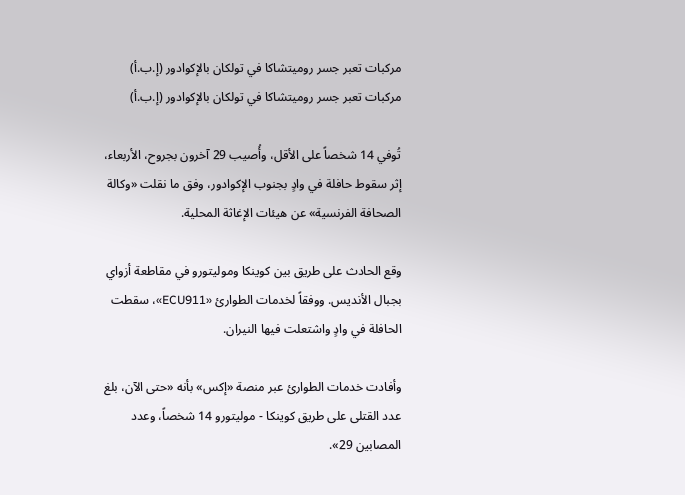مركبات تعبر جسر روميتشاكا في تولكان بالإكوادور (إ.ب.أ)
مركبات تعبر جسر روميتشاكا في تولكان بالإكوادور (إ.ب.أ)

تُوفي 14 شخصاً على الأقل، وأُصيب 29 آخرون بجروح، الأربعاء، إثر سقوط حافلة في وادٍ بجنوب الإكوادور، وفق ما نقلت «وكالة الصحافة الفرنسية» عن هيئات الإغاثة المحلية.

وقع الحادث على طريق بين كوينكا وموليتورو في مقاطعة أزواي بجبال الأنديس. ووفقاً لخدمات الطوارئ «ECU911»، سقطت الحافلة في وادٍ واشتعلت فيها النيران.

وأفادت خدمات الطوارئ عبر منصة «إكس» بأنه «حتى الآن، بلغ عدد القتلى على طريق كوينكا - موليتورو 14 شخصاً، وعدد المصابين 29».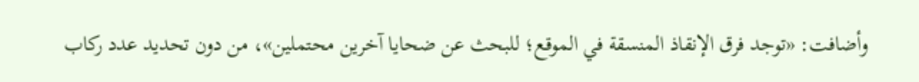وأضافت: «توجد فرق الإنقاذ المنسقة في الموقع؛ للبحث عن ضحايا آخرين محتملين»، من دون تحديد عدد ركاب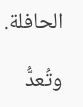الحافلة.

وتُعدُّ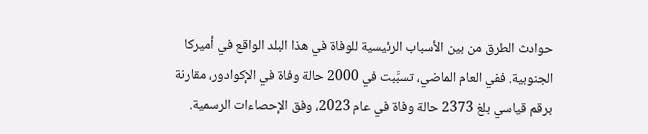حوادث الطرق من بين الأسباب الرئيسية للوفاة في هذا البلد الواقع في أميركا الجنوبية. ففي العام الماضي، تسبَّبت في 2000 حالة وفاة في الإكوادور، مقارنة برقم قياسي بلغ 2373 حالة وفاة في عام 2023، وفق الإحصاءات الرسمية.